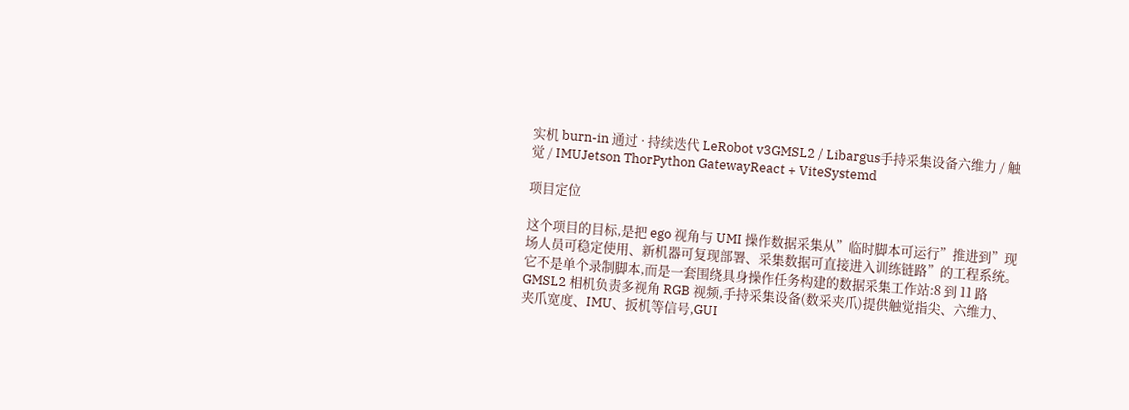实机 burn-in 通过 · 持续迭代 LeRobot v3GMSL2 / Libargus手持采集设备六维力 / 触觉 / IMUJetson ThorPython GatewayReact + ViteSystemd

项目定位

这个项目的目标,是把 ego 视角与 UMI 操作数据采集从”临时脚本可运行”推进到”现场人员可稳定使用、新机器可复现部署、采集数据可直接进入训练链路”的工程系统。它不是单个录制脚本,而是一套围绕具身操作任务构建的数据采集工作站:8 到 11 路 GMSL2 相机负责多视角 RGB 视频,手持采集设备(数采夹爪)提供触觉指尖、六维力、夹爪宽度、IMU、扳机等信号,GUI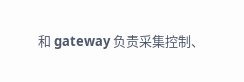和 gateway 负责采集控制、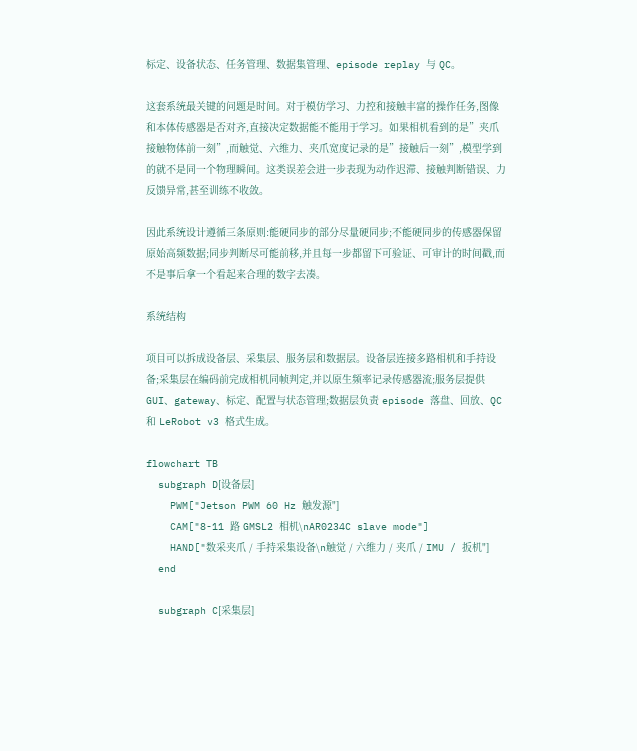标定、设备状态、任务管理、数据集管理、episode replay 与 QC。

这套系统最关键的问题是时间。对于模仿学习、力控和接触丰富的操作任务,图像和本体传感器是否对齐,直接决定数据能不能用于学习。如果相机看到的是”夹爪接触物体前一刻”,而触觉、六维力、夹爪宽度记录的是”接触后一刻”,模型学到的就不是同一个物理瞬间。这类误差会进一步表现为动作迟滞、接触判断错误、力反馈异常,甚至训练不收敛。

因此系统设计遵循三条原则:能硬同步的部分尽量硬同步;不能硬同步的传感器保留原始高频数据;同步判断尽可能前移,并且每一步都留下可验证、可审计的时间戳,而不是事后拿一个看起来合理的数字去凑。

系统结构

项目可以拆成设备层、采集层、服务层和数据层。设备层连接多路相机和手持设备;采集层在编码前完成相机同帧判定,并以原生频率记录传感器流;服务层提供 GUI、gateway、标定、配置与状态管理;数据层负责 episode 落盘、回放、QC 和 LeRobot v3 格式生成。

flowchart TB
  subgraph D[设备层]
    PWM["Jetson PWM 60 Hz 触发源"]
    CAM["8-11 路 GMSL2 相机\nAR0234C slave mode"]
    HAND["数采夹爪 / 手持采集设备\n触觉 / 六维力 / 夹爪 / IMU / 扳机"]
  end

  subgraph C[采集层]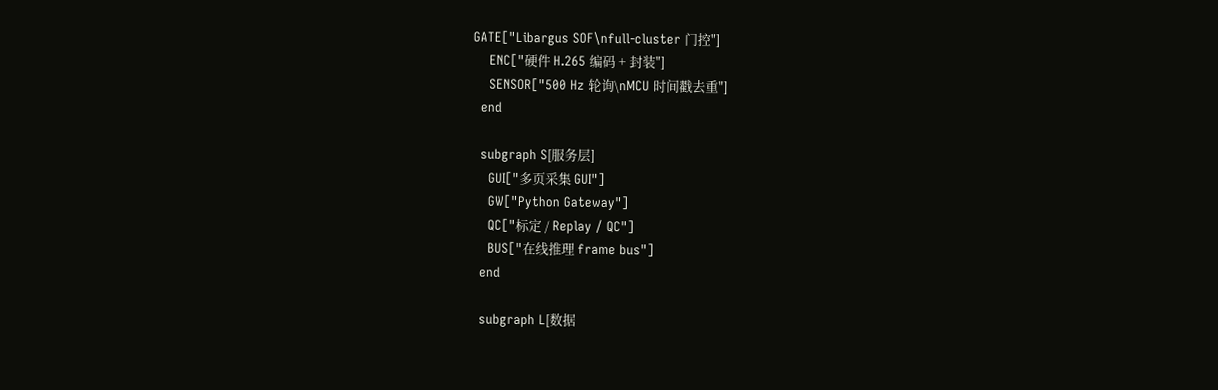GATE["Libargus SOF\nfull-cluster 门控"]
    ENC["硬件 H.265 编码 + 封装"]
    SENSOR["500 Hz 轮询\nMCU 时间戳去重"]
  end

  subgraph S[服务层]
    GUI["多页采集 GUI"]
    GW["Python Gateway"]
    QC["标定 / Replay / QC"]
    BUS["在线推理 frame bus"]
  end

  subgraph L[数据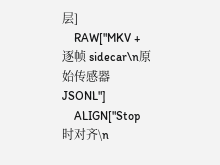层]
    RAW["MKV + 逐帧 sidecar\n原始传感器 JSONL"]
    ALIGN["Stop 时对齐\n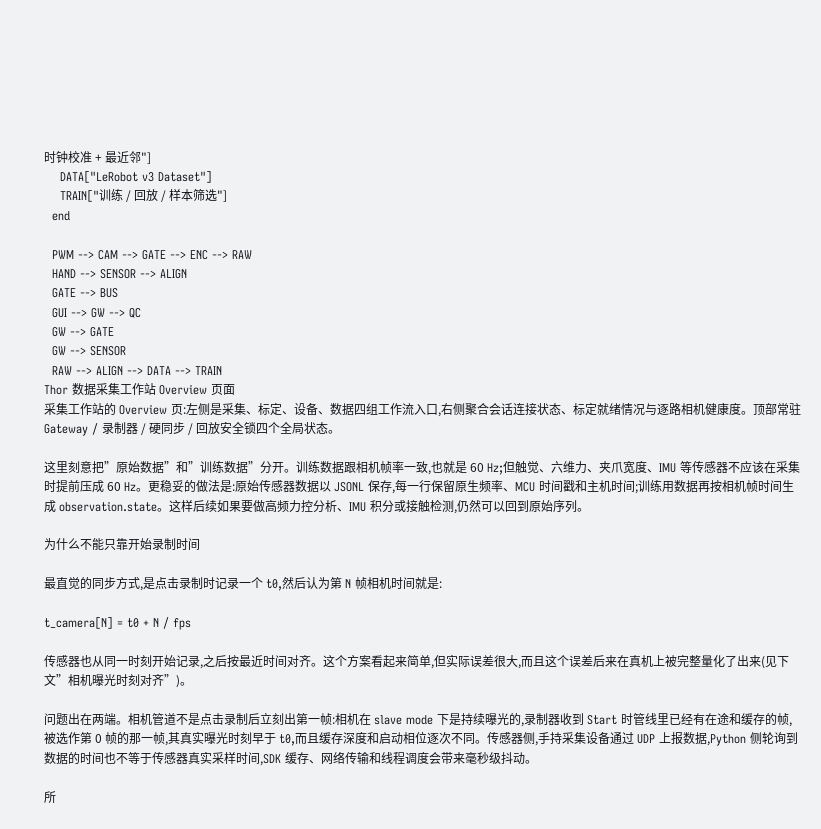时钟校准 + 最近邻"]
    DATA["LeRobot v3 Dataset"]
    TRAIN["训练 / 回放 / 样本筛选"]
  end

  PWM --> CAM --> GATE --> ENC --> RAW
  HAND --> SENSOR --> ALIGN
  GATE --> BUS
  GUI --> GW --> QC
  GW --> GATE
  GW --> SENSOR
  RAW --> ALIGN --> DATA --> TRAIN
Thor 数据采集工作站 Overview 页面
采集工作站的 Overview 页:左侧是采集、标定、设备、数据四组工作流入口,右侧聚合会话连接状态、标定就绪情况与逐路相机健康度。顶部常驻 Gateway / 录制器 / 硬同步 / 回放安全锁四个全局状态。

这里刻意把”原始数据”和”训练数据”分开。训练数据跟相机帧率一致,也就是 60 Hz;但触觉、六维力、夹爪宽度、IMU 等传感器不应该在采集时提前压成 60 Hz。更稳妥的做法是:原始传感器数据以 JSONL 保存,每一行保留原生频率、MCU 时间戳和主机时间;训练用数据再按相机帧时间生成 observation.state。这样后续如果要做高频力控分析、IMU 积分或接触检测,仍然可以回到原始序列。

为什么不能只靠开始录制时间

最直觉的同步方式,是点击录制时记录一个 t0,然后认为第 N 帧相机时间就是:

t_camera[N] = t0 + N / fps

传感器也从同一时刻开始记录,之后按最近时间对齐。这个方案看起来简单,但实际误差很大,而且这个误差后来在真机上被完整量化了出来(见下文”相机曝光时刻对齐”)。

问题出在两端。相机管道不是点击录制后立刻出第一帧:相机在 slave mode 下是持续曝光的,录制器收到 Start 时管线里已经有在途和缓存的帧,被选作第 0 帧的那一帧,其真实曝光时刻早于 t0,而且缓存深度和启动相位逐次不同。传感器侧,手持采集设备通过 UDP 上报数据,Python 侧轮询到数据的时间也不等于传感器真实采样时间,SDK 缓存、网络传输和线程调度会带来毫秒级抖动。

所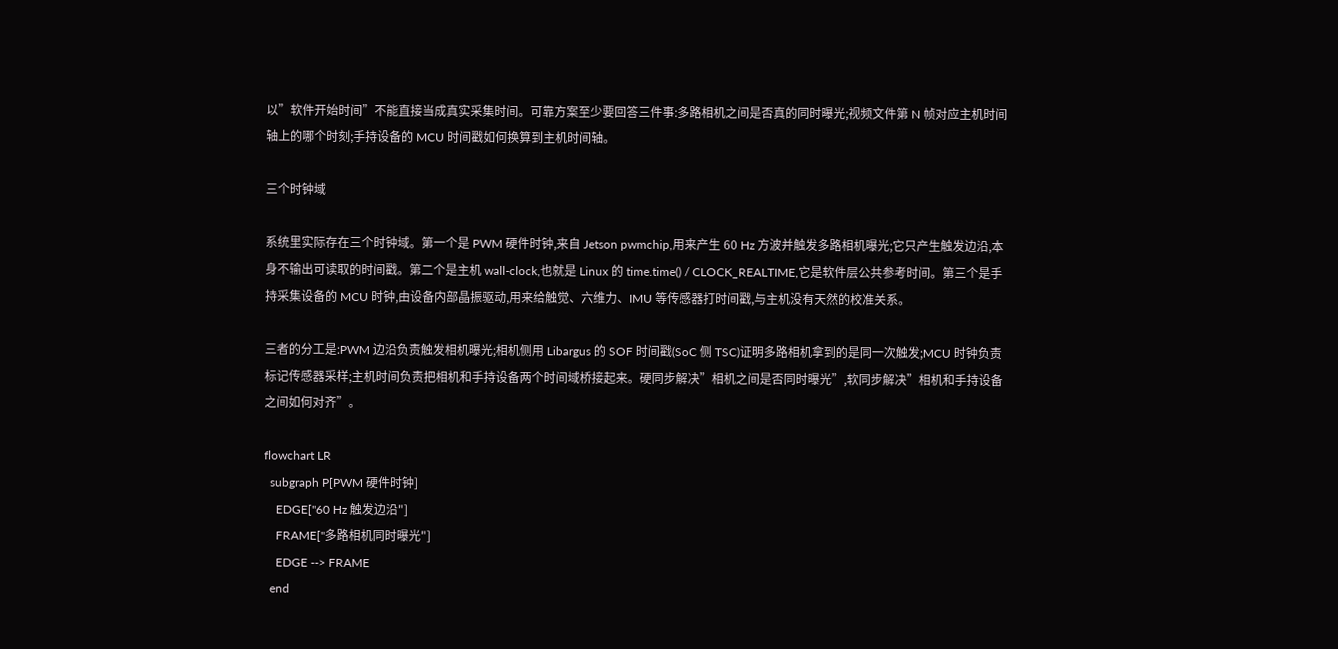以”软件开始时间”不能直接当成真实采集时间。可靠方案至少要回答三件事:多路相机之间是否真的同时曝光;视频文件第 N 帧对应主机时间轴上的哪个时刻;手持设备的 MCU 时间戳如何换算到主机时间轴。

三个时钟域

系统里实际存在三个时钟域。第一个是 PWM 硬件时钟,来自 Jetson pwmchip,用来产生 60 Hz 方波并触发多路相机曝光;它只产生触发边沿,本身不输出可读取的时间戳。第二个是主机 wall-clock,也就是 Linux 的 time.time() / CLOCK_REALTIME,它是软件层公共参考时间。第三个是手持采集设备的 MCU 时钟,由设备内部晶振驱动,用来给触觉、六维力、IMU 等传感器打时间戳,与主机没有天然的校准关系。

三者的分工是:PWM 边沿负责触发相机曝光;相机侧用 Libargus 的 SOF 时间戳(SoC 侧 TSC)证明多路相机拿到的是同一次触发;MCU 时钟负责标记传感器采样;主机时间负责把相机和手持设备两个时间域桥接起来。硬同步解决”相机之间是否同时曝光”,软同步解决”相机和手持设备之间如何对齐”。

flowchart LR
  subgraph P[PWM 硬件时钟]
    EDGE["60 Hz 触发边沿"]
    FRAME["多路相机同时曝光"]
    EDGE --> FRAME
  end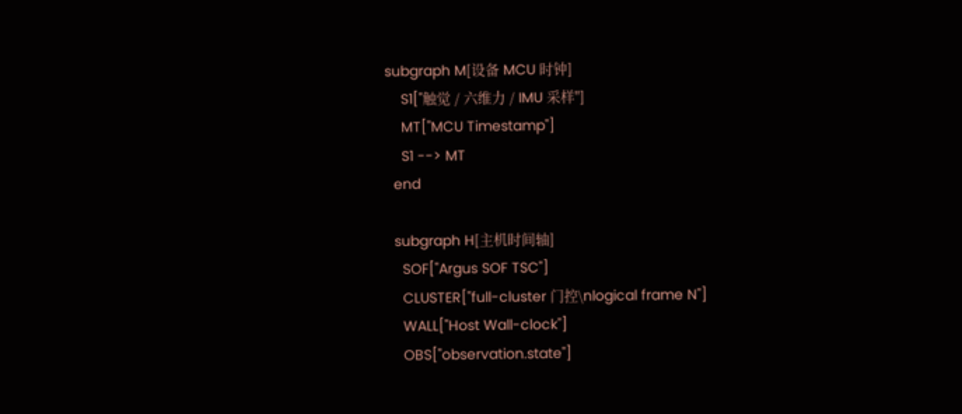subgraph M[设备 MCU 时钟]
    S1["触觉 / 六维力 / IMU 采样"]
    MT["MCU Timestamp"]
    S1 --> MT
  end

  subgraph H[主机时间轴]
    SOF["Argus SOF TSC"]
    CLUSTER["full-cluster 门控\nlogical frame N"]
    WALL["Host Wall-clock"]
    OBS["observation.state"]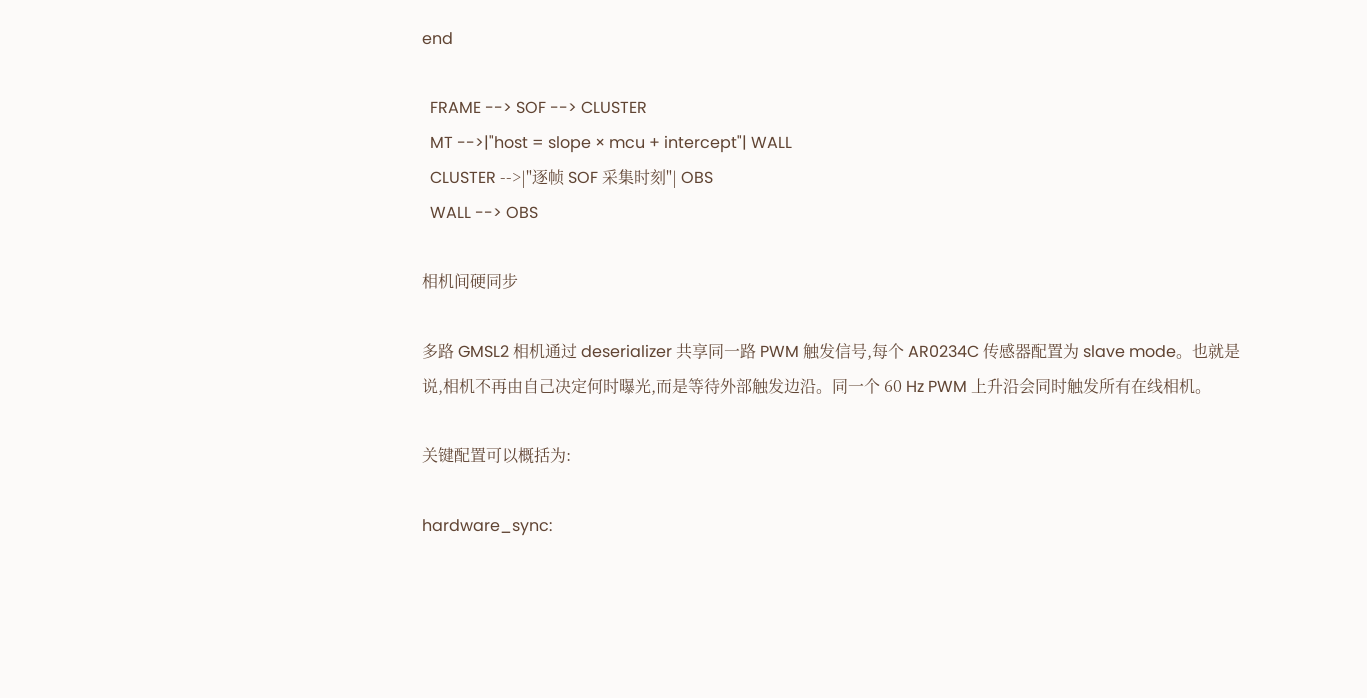end

  FRAME --> SOF --> CLUSTER
  MT -->|"host = slope × mcu + intercept"| WALL
  CLUSTER -->|"逐帧 SOF 采集时刻"| OBS
  WALL --> OBS

相机间硬同步

多路 GMSL2 相机通过 deserializer 共享同一路 PWM 触发信号,每个 AR0234C 传感器配置为 slave mode。也就是说,相机不再由自己决定何时曝光,而是等待外部触发边沿。同一个 60 Hz PWM 上升沿会同时触发所有在线相机。

关键配置可以概括为:

hardware_sync: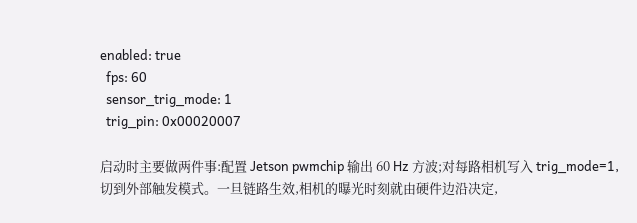enabled: true
  fps: 60
  sensor_trig_mode: 1
  trig_pin: 0x00020007

启动时主要做两件事:配置 Jetson pwmchip 输出 60 Hz 方波;对每路相机写入 trig_mode=1,切到外部触发模式。一旦链路生效,相机的曝光时刻就由硬件边沿决定,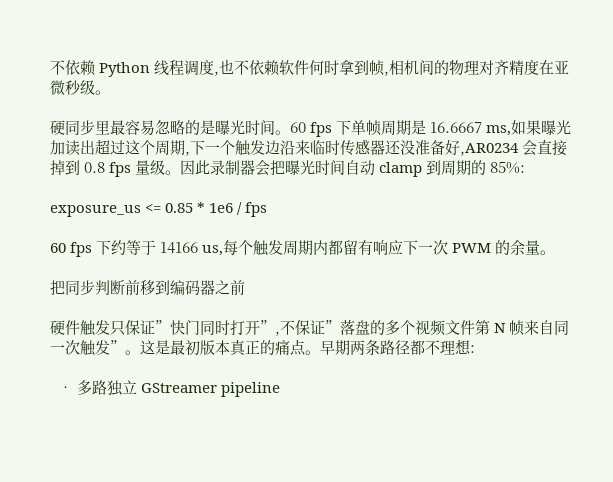不依赖 Python 线程调度,也不依赖软件何时拿到帧,相机间的物理对齐精度在亚微秒级。

硬同步里最容易忽略的是曝光时间。60 fps 下单帧周期是 16.6667 ms,如果曝光加读出超过这个周期,下一个触发边沿来临时传感器还没准备好,AR0234 会直接掉到 0.8 fps 量级。因此录制器会把曝光时间自动 clamp 到周期的 85%:

exposure_us <= 0.85 * 1e6 / fps

60 fps 下约等于 14166 us,每个触发周期内都留有响应下一次 PWM 的余量。

把同步判断前移到编码器之前

硬件触发只保证”快门同时打开”,不保证”落盘的多个视频文件第 N 帧来自同一次触发”。这是最初版本真正的痛点。早期两条路径都不理想:

  • 多路独立 GStreamer pipeline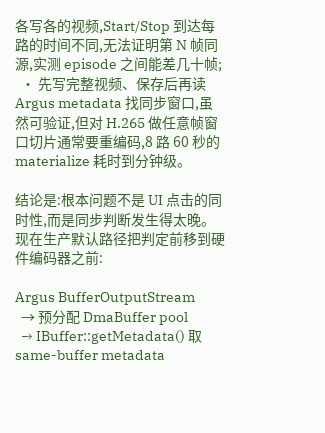各写各的视频,Start/Stop 到达每路的时间不同,无法证明第 N 帧同源,实测 episode 之间能差几十帧;
  • 先写完整视频、保存后再读 Argus metadata 找同步窗口,虽然可验证,但对 H.265 做任意帧窗口切片通常要重编码,8 路 60 秒的 materialize 耗时到分钟级。

结论是:根本问题不是 UI 点击的同时性,而是同步判断发生得太晚。现在生产默认路径把判定前移到硬件编码器之前:

Argus BufferOutputStream
  → 预分配 DmaBuffer pool
  → IBuffer::getMetadata() 取 same-buffer metadata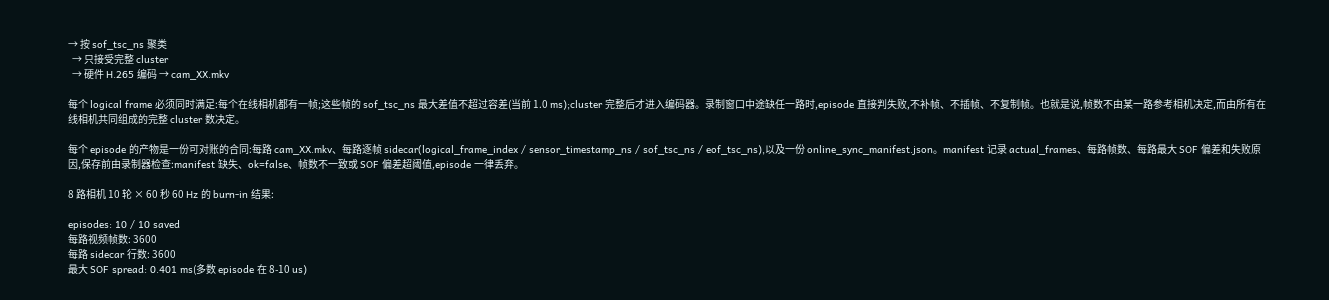→ 按 sof_tsc_ns 聚类
  → 只接受完整 cluster
  → 硬件 H.265 编码 → cam_XX.mkv

每个 logical frame 必须同时满足:每个在线相机都有一帧;这些帧的 sof_tsc_ns 最大差值不超过容差(当前 1.0 ms);cluster 完整后才进入编码器。录制窗口中途缺任一路时,episode 直接判失败,不补帧、不插帧、不复制帧。也就是说,帧数不由某一路参考相机决定,而由所有在线相机共同组成的完整 cluster 数决定。

每个 episode 的产物是一份可对账的合同:每路 cam_XX.mkv、每路逐帧 sidecar(logical_frame_index / sensor_timestamp_ns / sof_tsc_ns / eof_tsc_ns),以及一份 online_sync_manifest.json。manifest 记录 actual_frames、每路帧数、每路最大 SOF 偏差和失败原因,保存前由录制器检查:manifest 缺失、ok=false、帧数不一致或 SOF 偏差超阈值,episode 一律丢弃。

8 路相机 10 轮 × 60 秒 60 Hz 的 burn-in 结果:

episodes: 10 / 10 saved
每路视频帧数: 3600
每路 sidecar 行数: 3600
最大 SOF spread: 0.401 ms(多数 episode 在 8-10 us)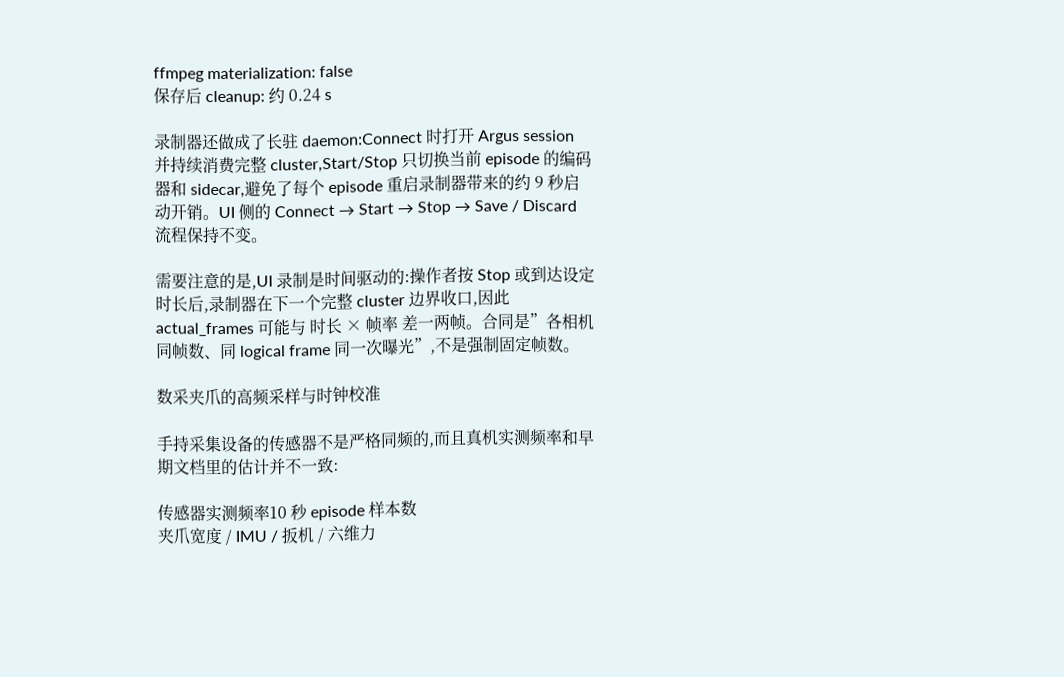ffmpeg materialization: false
保存后 cleanup: 约 0.24 s

录制器还做成了长驻 daemon:Connect 时打开 Argus session 并持续消费完整 cluster,Start/Stop 只切换当前 episode 的编码器和 sidecar,避免了每个 episode 重启录制器带来的约 9 秒启动开销。UI 侧的 Connect → Start → Stop → Save / Discard 流程保持不变。

需要注意的是,UI 录制是时间驱动的:操作者按 Stop 或到达设定时长后,录制器在下一个完整 cluster 边界收口,因此 actual_frames 可能与 时长 × 帧率 差一两帧。合同是”各相机同帧数、同 logical frame 同一次曝光”,不是强制固定帧数。

数采夹爪的高频采样与时钟校准

手持采集设备的传感器不是严格同频的,而且真机实测频率和早期文档里的估计并不一致:

传感器实测频率10 秒 episode 样本数
夹爪宽度 / IMU / 扳机 / 六维力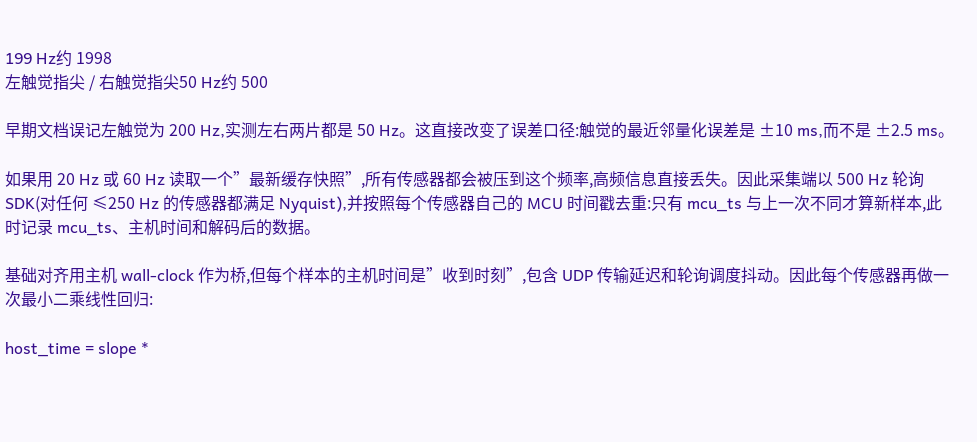199 Hz约 1998
左触觉指尖 / 右触觉指尖50 Hz约 500

早期文档误记左触觉为 200 Hz,实测左右两片都是 50 Hz。这直接改变了误差口径:触觉的最近邻量化误差是 ±10 ms,而不是 ±2.5 ms。

如果用 20 Hz 或 60 Hz 读取一个”最新缓存快照”,所有传感器都会被压到这个频率,高频信息直接丢失。因此采集端以 500 Hz 轮询 SDK(对任何 ≤250 Hz 的传感器都满足 Nyquist),并按照每个传感器自己的 MCU 时间戳去重:只有 mcu_ts 与上一次不同才算新样本,此时记录 mcu_ts、主机时间和解码后的数据。

基础对齐用主机 wall-clock 作为桥,但每个样本的主机时间是”收到时刻”,包含 UDP 传输延迟和轮询调度抖动。因此每个传感器再做一次最小二乘线性回归:

host_time = slope *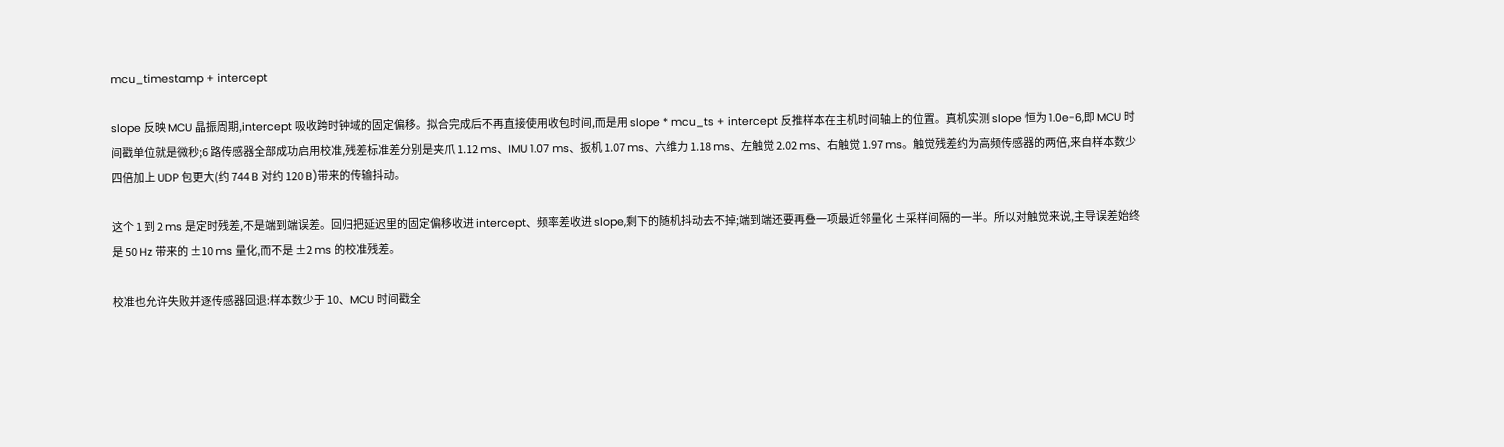mcu_timestamp + intercept

slope 反映 MCU 晶振周期,intercept 吸收跨时钟域的固定偏移。拟合完成后不再直接使用收包时间,而是用 slope * mcu_ts + intercept 反推样本在主机时间轴上的位置。真机实测 slope 恒为 1.0e-6,即 MCU 时间戳单位就是微秒;6 路传感器全部成功启用校准,残差标准差分别是夹爪 1.12 ms、IMU 1.07 ms、扳机 1.07 ms、六维力 1.18 ms、左触觉 2.02 ms、右触觉 1.97 ms。触觉残差约为高频传感器的两倍,来自样本数少四倍加上 UDP 包更大(约 744 B 对约 120 B)带来的传输抖动。

这个 1 到 2 ms 是定时残差,不是端到端误差。回归把延迟里的固定偏移收进 intercept、频率差收进 slope,剩下的随机抖动去不掉;端到端还要再叠一项最近邻量化 ±采样间隔的一半。所以对触觉来说,主导误差始终是 50 Hz 带来的 ±10 ms 量化,而不是 ±2 ms 的校准残差。

校准也允许失败并逐传感器回退:样本数少于 10、MCU 时间戳全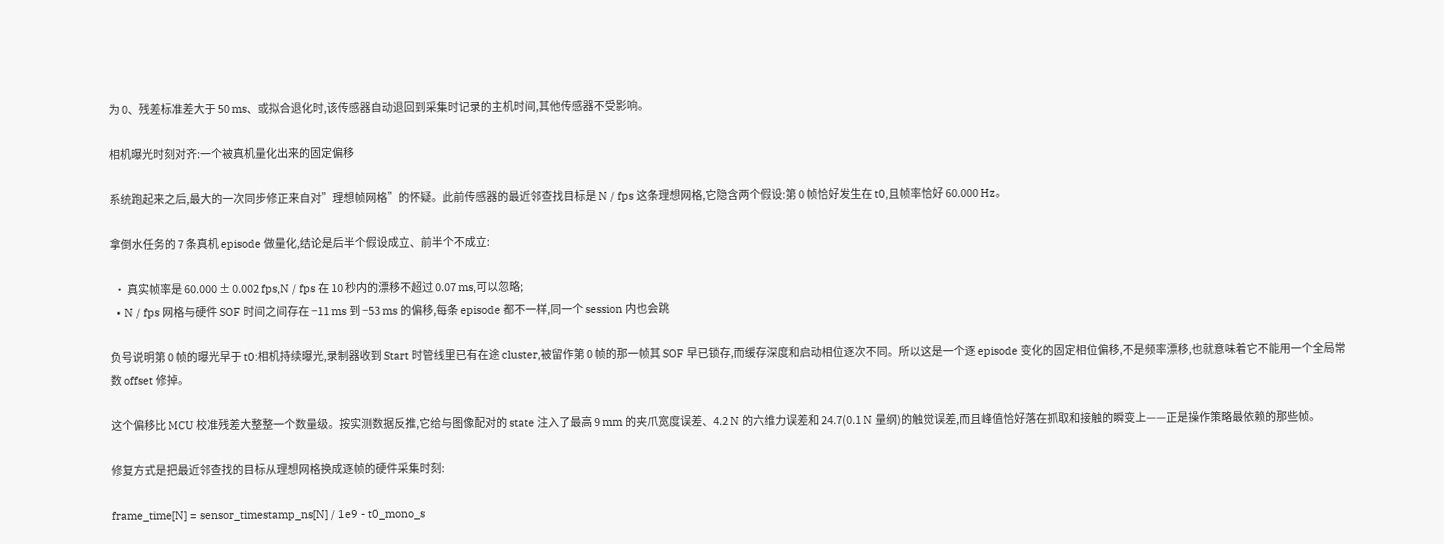为 0、残差标准差大于 50 ms、或拟合退化时,该传感器自动退回到采集时记录的主机时间,其他传感器不受影响。

相机曝光时刻对齐:一个被真机量化出来的固定偏移

系统跑起来之后,最大的一次同步修正来自对”理想帧网格”的怀疑。此前传感器的最近邻查找目标是 N / fps 这条理想网格,它隐含两个假设:第 0 帧恰好发生在 t0,且帧率恰好 60.000 Hz。

拿倒水任务的 7 条真机 episode 做量化,结论是后半个假设成立、前半个不成立:

  • 真实帧率是 60.000 ± 0.002 fps,N / fps 在 10 秒内的漂移不超过 0.07 ms,可以忽略;
  • N / fps 网格与硬件 SOF 时间之间存在 −11 ms 到 −53 ms 的偏移,每条 episode 都不一样,同一个 session 内也会跳

负号说明第 0 帧的曝光早于 t0:相机持续曝光,录制器收到 Start 时管线里已有在途 cluster,被留作第 0 帧的那一帧其 SOF 早已锁存,而缓存深度和启动相位逐次不同。所以这是一个逐 episode 变化的固定相位偏移,不是频率漂移,也就意味着它不能用一个全局常数 offset 修掉。

这个偏移比 MCU 校准残差大整整一个数量级。按实测数据反推,它给与图像配对的 state 注入了最高 9 mm 的夹爪宽度误差、4.2 N 的六维力误差和 24.7(0.1 N 量纲)的触觉误差,而且峰值恰好落在抓取和接触的瞬变上——正是操作策略最依赖的那些帧。

修复方式是把最近邻查找的目标从理想网格换成逐帧的硬件采集时刻:

frame_time[N] = sensor_timestamp_ns[N] / 1e9 - t0_mono_s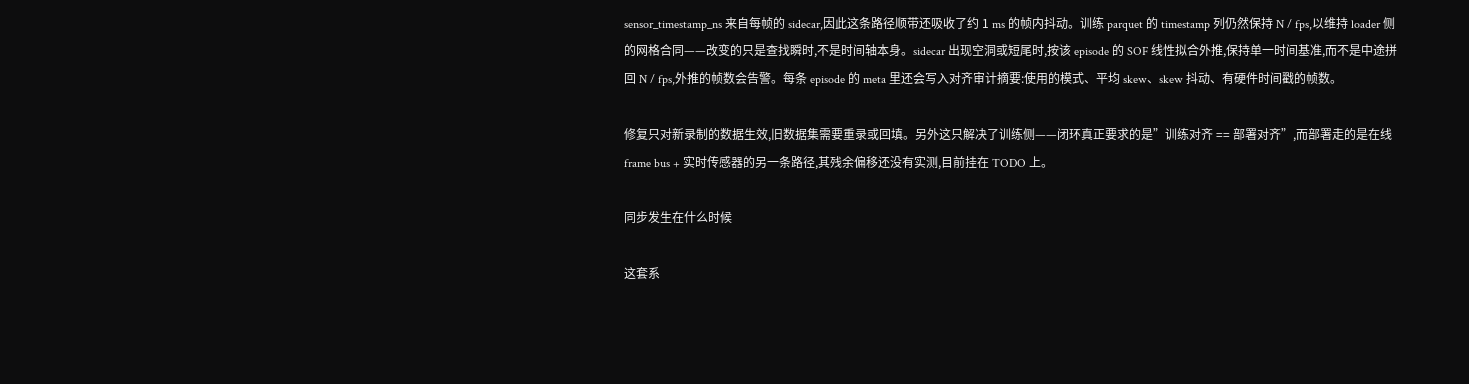sensor_timestamp_ns 来自每帧的 sidecar,因此这条路径顺带还吸收了约 1 ms 的帧内抖动。训练 parquet 的 timestamp 列仍然保持 N / fps,以维持 loader 侧的网格合同——改变的只是查找瞬时,不是时间轴本身。sidecar 出现空洞或短尾时,按该 episode 的 SOF 线性拟合外推,保持单一时间基准,而不是中途拼回 N / fps,外推的帧数会告警。每条 episode 的 meta 里还会写入对齐审计摘要:使用的模式、平均 skew、skew 抖动、有硬件时间戳的帧数。

修复只对新录制的数据生效,旧数据集需要重录或回填。另外这只解决了训练侧——闭环真正要求的是”训练对齐 == 部署对齐”,而部署走的是在线 frame bus + 实时传感器的另一条路径,其残余偏移还没有实测,目前挂在 TODO 上。

同步发生在什么时候

这套系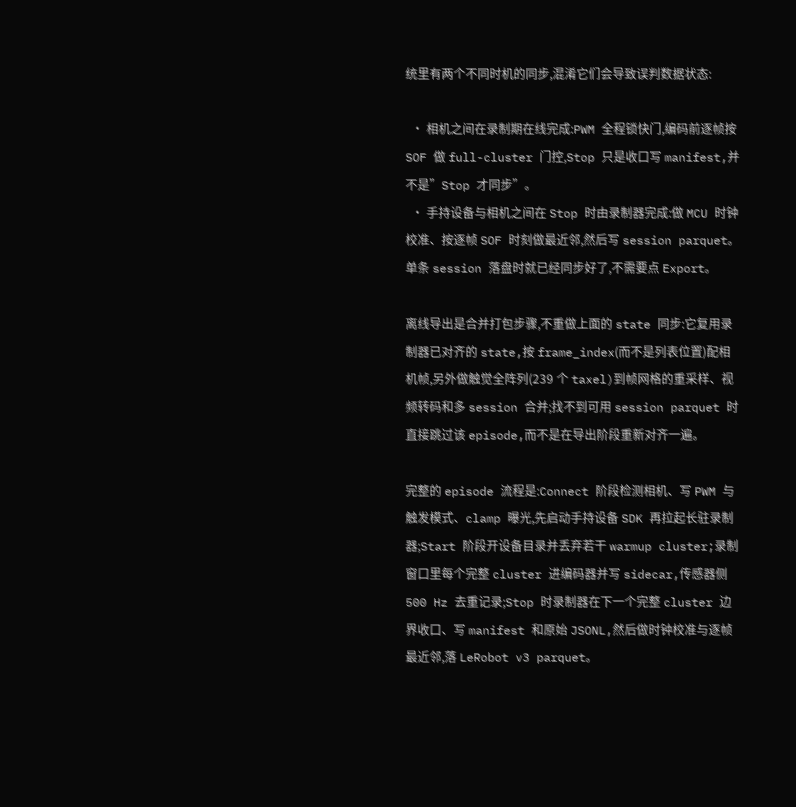统里有两个不同时机的同步,混淆它们会导致误判数据状态:

  • 相机之间在录制期在线完成:PWM 全程锁快门,编码前逐帧按 SOF 做 full-cluster 门控,Stop 只是收口写 manifest,并不是”Stop 才同步”。
  • 手持设备与相机之间在 Stop 时由录制器完成:做 MCU 时钟校准、按逐帧 SOF 时刻做最近邻,然后写 session parquet。单条 session 落盘时就已经同步好了,不需要点 Export。

离线导出是合并打包步骤,不重做上面的 state 同步:它复用录制器已对齐的 state,按 frame_index(而不是列表位置)配相机帧,另外做触觉全阵列(239 个 taxel)到帧网格的重采样、视频转码和多 session 合并;找不到可用 session parquet 时直接跳过该 episode,而不是在导出阶段重新对齐一遍。

完整的 episode 流程是:Connect 阶段检测相机、写 PWM 与触发模式、clamp 曝光,先启动手持设备 SDK 再拉起长驻录制器;Start 阶段开设备目录并丢弃若干 warmup cluster;录制窗口里每个完整 cluster 进编码器并写 sidecar,传感器侧 500 Hz 去重记录;Stop 时录制器在下一个完整 cluster 边界收口、写 manifest 和原始 JSONL,然后做时钟校准与逐帧最近邻,落 LeRobot v3 parquet。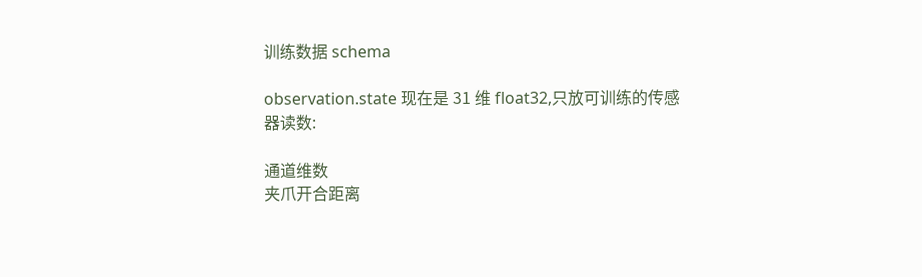训练数据 schema

observation.state 现在是 31 维 float32,只放可训练的传感器读数:

通道维数
夹爪开合距离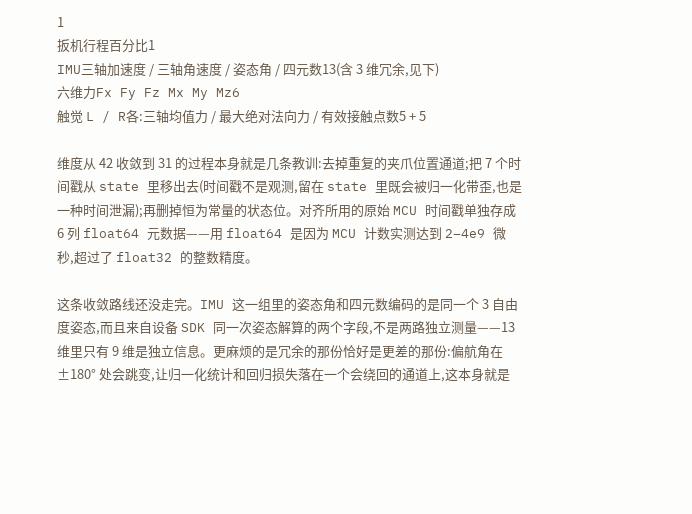1
扳机行程百分比1
IMU三轴加速度 / 三轴角速度 / 姿态角 / 四元数13(含 3 维冗余,见下)
六维力Fx Fy Fz Mx My Mz6
触觉 L / R各:三轴均值力 / 最大绝对法向力 / 有效接触点数5 + 5

维度从 42 收敛到 31 的过程本身就是几条教训:去掉重复的夹爪位置通道;把 7 个时间戳从 state 里移出去(时间戳不是观测,留在 state 里既会被归一化带歪,也是一种时间泄漏);再删掉恒为常量的状态位。对齐所用的原始 MCU 时间戳单独存成 6 列 float64 元数据——用 float64 是因为 MCU 计数实测达到 2–4e9 微秒,超过了 float32 的整数精度。

这条收敛路线还没走完。IMU 这一组里的姿态角和四元数编码的是同一个 3 自由度姿态,而且来自设备 SDK 同一次姿态解算的两个字段,不是两路独立测量——13 维里只有 9 维是独立信息。更麻烦的是冗余的那份恰好是更差的那份:偏航角在 ±180° 处会跳变,让归一化统计和回归损失落在一个会绕回的通道上,这本身就是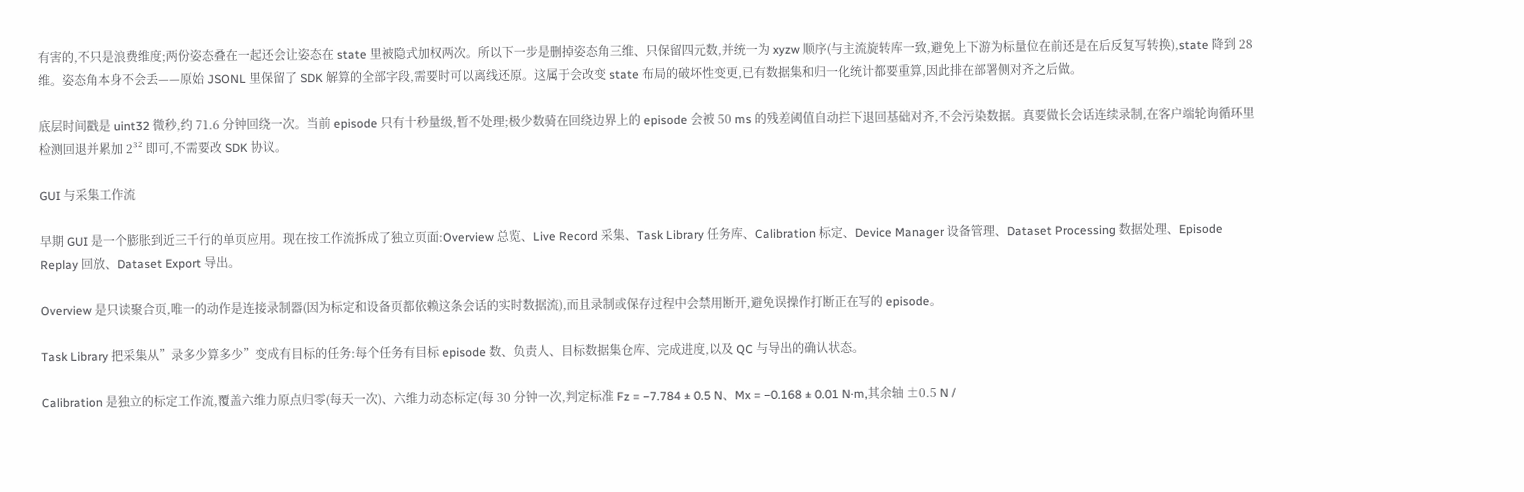有害的,不只是浪费维度;两份姿态叠在一起还会让姿态在 state 里被隐式加权两次。所以下一步是删掉姿态角三维、只保留四元数,并统一为 xyzw 顺序(与主流旋转库一致,避免上下游为标量位在前还是在后反复写转换),state 降到 28 维。姿态角本身不会丢——原始 JSONL 里保留了 SDK 解算的全部字段,需要时可以离线还原。这属于会改变 state 布局的破坏性变更,已有数据集和归一化统计都要重算,因此排在部署侧对齐之后做。

底层时间戳是 uint32 微秒,约 71.6 分钟回绕一次。当前 episode 只有十秒量级,暂不处理;极少数骑在回绕边界上的 episode 会被 50 ms 的残差阈值自动拦下退回基础对齐,不会污染数据。真要做长会话连续录制,在客户端轮询循环里检测回退并累加 2³² 即可,不需要改 SDK 协议。

GUI 与采集工作流

早期 GUI 是一个膨胀到近三千行的单页应用。现在按工作流拆成了独立页面:Overview 总览、Live Record 采集、Task Library 任务库、Calibration 标定、Device Manager 设备管理、Dataset Processing 数据处理、Episode Replay 回放、Dataset Export 导出。

Overview 是只读聚合页,唯一的动作是连接录制器(因为标定和设备页都依赖这条会话的实时数据流),而且录制或保存过程中会禁用断开,避免误操作打断正在写的 episode。

Task Library 把采集从”录多少算多少”变成有目标的任务:每个任务有目标 episode 数、负责人、目标数据集仓库、完成进度,以及 QC 与导出的确认状态。

Calibration 是独立的标定工作流,覆盖六维力原点归零(每天一次)、六维力动态标定(每 30 分钟一次,判定标准 Fz = −7.784 ± 0.5 N、Mx = −0.168 ± 0.01 N·m,其余轴 ±0.5 N /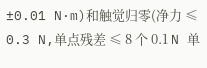±0.01 N·m)和触觉归零(净力 ≤ 0.3 N,单点残差 ≤ 8 个 0.1 N 单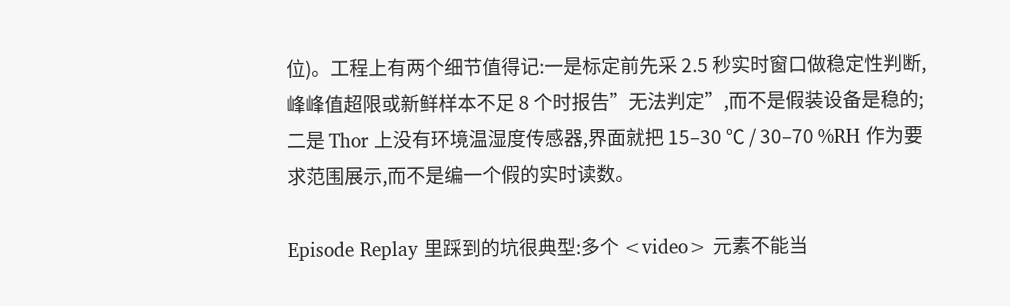位)。工程上有两个细节值得记:一是标定前先采 2.5 秒实时窗口做稳定性判断,峰峰值超限或新鲜样本不足 8 个时报告”无法判定”,而不是假装设备是稳的;二是 Thor 上没有环境温湿度传感器,界面就把 15–30 ℃ / 30–70 %RH 作为要求范围展示,而不是编一个假的实时读数。

Episode Replay 里踩到的坑很典型:多个 <video> 元素不能当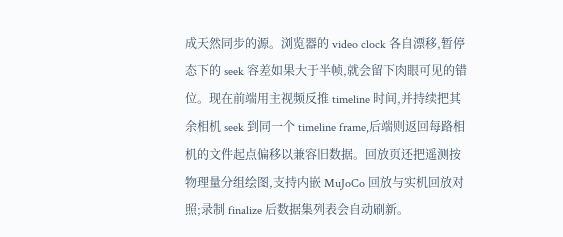成天然同步的源。浏览器的 video clock 各自漂移,暂停态下的 seek 容差如果大于半帧,就会留下肉眼可见的错位。现在前端用主视频反推 timeline 时间,并持续把其余相机 seek 到同一个 timeline frame,后端则返回每路相机的文件起点偏移以兼容旧数据。回放页还把遥测按物理量分组绘图,支持内嵌 MuJoCo 回放与实机回放对照;录制 finalize 后数据集列表会自动刷新。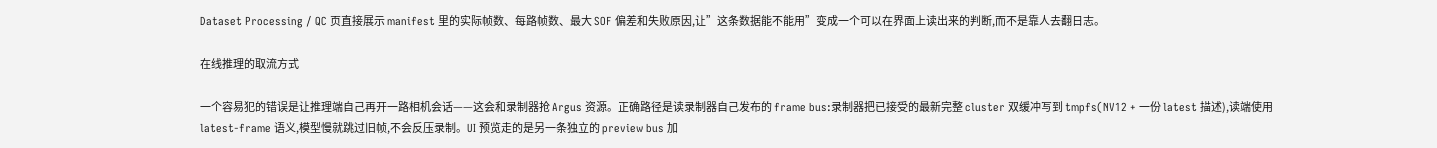Dataset Processing / QC 页直接展示 manifest 里的实际帧数、每路帧数、最大 SOF 偏差和失败原因,让”这条数据能不能用”变成一个可以在界面上读出来的判断,而不是靠人去翻日志。

在线推理的取流方式

一个容易犯的错误是让推理端自己再开一路相机会话——这会和录制器抢 Argus 资源。正确路径是读录制器自己发布的 frame bus:录制器把已接受的最新完整 cluster 双缓冲写到 tmpfs(NV12 + 一份 latest 描述),读端使用 latest-frame 语义,模型慢就跳过旧帧,不会反压录制。UI 预览走的是另一条独立的 preview bus 加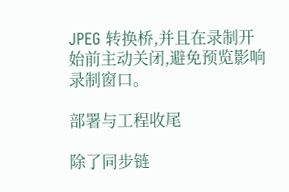JPEG 转换桥,并且在录制开始前主动关闭,避免预览影响录制窗口。

部署与工程收尾

除了同步链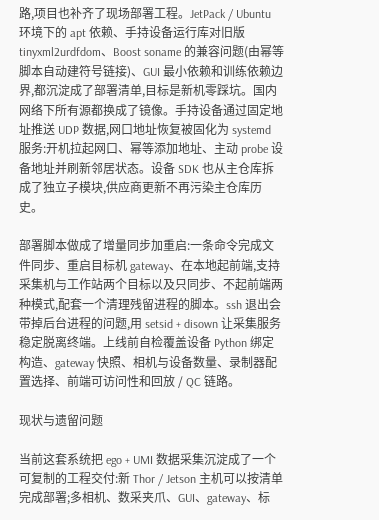路,项目也补齐了现场部署工程。JetPack / Ubuntu 环境下的 apt 依赖、手持设备运行库对旧版 tinyxml2urdfdom、Boost soname 的兼容问题(由幂等脚本自动建符号链接)、GUI 最小依赖和训练依赖边界,都沉淀成了部署清单,目标是新机零踩坑。国内网络下所有源都换成了镜像。手持设备通过固定地址推送 UDP 数据,网口地址恢复被固化为 systemd 服务:开机拉起网口、幂等添加地址、主动 probe 设备地址并刷新邻居状态。设备 SDK 也从主仓库拆成了独立子模块,供应商更新不再污染主仓库历史。

部署脚本做成了增量同步加重启:一条命令完成文件同步、重启目标机 gateway、在本地起前端,支持采集机与工作站两个目标以及只同步、不起前端两种模式,配套一个清理残留进程的脚本。ssh 退出会带掉后台进程的问题,用 setsid + disown 让采集服务稳定脱离终端。上线前自检覆盖设备 Python 绑定构造、gateway 快照、相机与设备数量、录制器配置选择、前端可访问性和回放 / QC 链路。

现状与遗留问题

当前这套系统把 ego + UMI 数据采集沉淀成了一个可复制的工程交付:新 Thor / Jetson 主机可以按清单完成部署;多相机、数采夹爪、GUI、gateway、标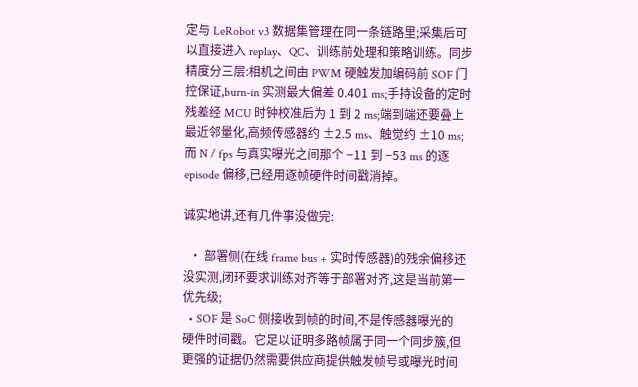定与 LeRobot v3 数据集管理在同一条链路里;采集后可以直接进入 replay、QC、训练前处理和策略训练。同步精度分三层:相机之间由 PWM 硬触发加编码前 SOF 门控保证,burn-in 实测最大偏差 0.401 ms;手持设备的定时残差经 MCU 时钟校准后为 1 到 2 ms;端到端还要叠上最近邻量化,高频传感器约 ±2.5 ms、触觉约 ±10 ms;而 N / fps 与真实曝光之间那个 −11 到 −53 ms 的逐 episode 偏移,已经用逐帧硬件时间戳消掉。

诚实地讲,还有几件事没做完:

  • 部署侧(在线 frame bus + 实时传感器)的残余偏移还没实测,闭环要求训练对齐等于部署对齐,这是当前第一优先级;
  • SOF 是 SoC 侧接收到帧的时间,不是传感器曝光的硬件时间戳。它足以证明多路帧属于同一个同步簇,但更强的证据仍然需要供应商提供触发帧号或曝光时间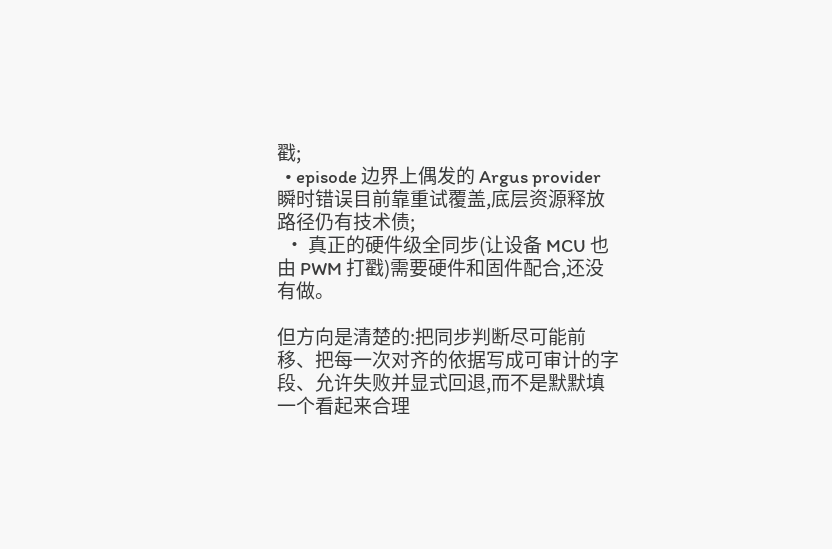戳;
  • episode 边界上偶发的 Argus provider 瞬时错误目前靠重试覆盖,底层资源释放路径仍有技术债;
  • 真正的硬件级全同步(让设备 MCU 也由 PWM 打戳)需要硬件和固件配合,还没有做。

但方向是清楚的:把同步判断尽可能前移、把每一次对齐的依据写成可审计的字段、允许失败并显式回退,而不是默默填一个看起来合理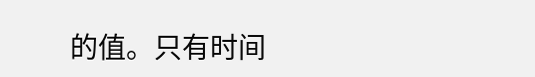的值。只有时间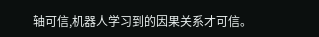轴可信,机器人学习到的因果关系才可信。